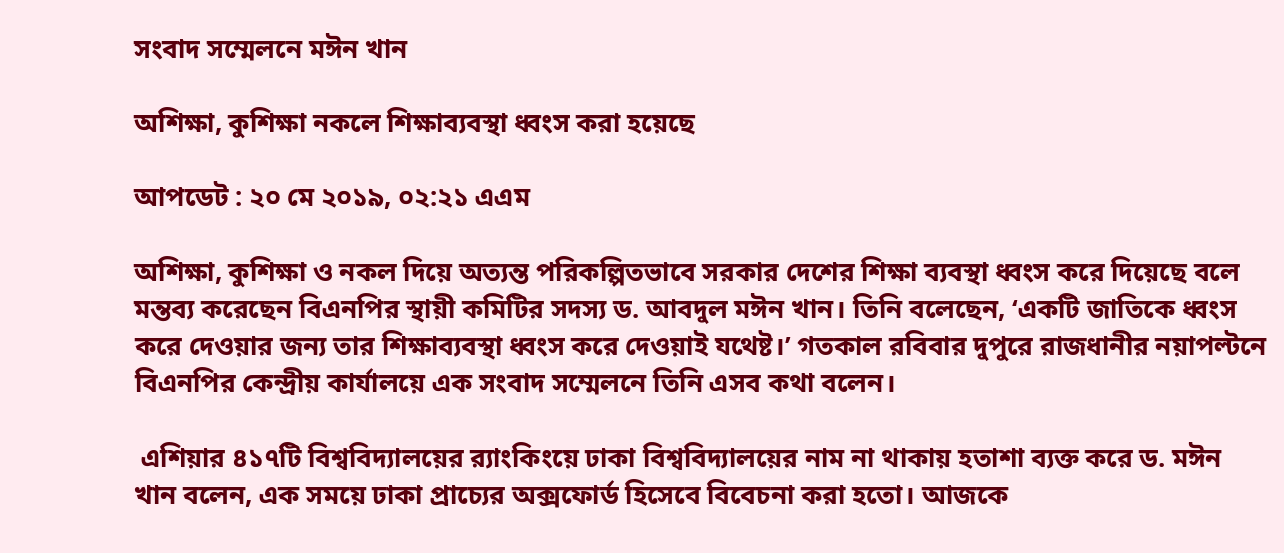সংবাদ সম্মেলনে মঈন খান

অশিক্ষা, কুশিক্ষা নকলে শিক্ষাব্যবস্থা ধ্বংস করা হয়েছে

আপডেট : ২০ মে ২০১৯, ০২:২১ এএম

অশিক্ষা, কুশিক্ষা ও নকল দিয়ে অত্যন্ত পরিকল্পিতভাবে সরকার দেশের শিক্ষা ব্যবস্থা ধ্বংস করে দিয়েছে বলে মন্তব্য করেছেন বিএনপির স্থায়ী কমিটির সদস্য ড. আবদুল মঈন খান। তিনি বলেছেন, ‘একটি জাতিকে ধ্বংস করে দেওয়ার জন্য তার শিক্ষাব্যবস্থা ধ্বংস করে দেওয়াই যথেষ্ট।’ গতকাল রবিবার দুপুরে রাজধানীর নয়াপল্টনে বিএনপির কেন্দ্রীয় কার্যালয়ে এক সংবাদ সম্মেলনে তিনি এসব কথা বলেন।

 এশিয়ার ৪১৭টি বিশ্ববিদ্যালয়ের র‌্যাংকিংয়ে ঢাকা বিশ্ববিদ্যালয়ের নাম না থাকায় হতাশা ব্যক্ত করে ড. মঈন খান বলেন, এক সময়ে ঢাকা প্রাচ্যের অক্সফোর্ড হিসেবে বিবেচনা করা হতো। আজকে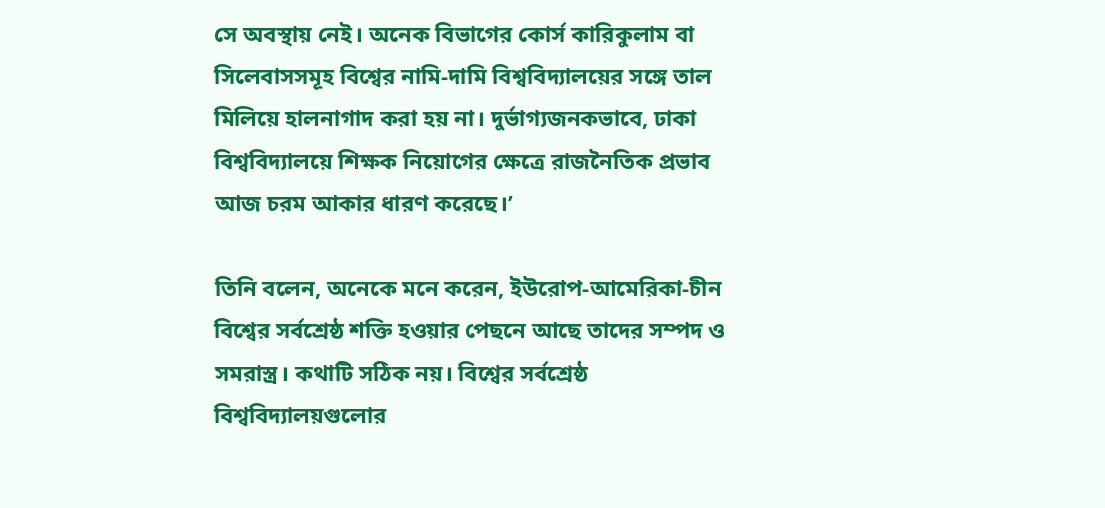সে অবস্থায় নেই। অনেক বিভাগের কোর্স কারিকুলাম বা সিলেবাসসমূহ বিশ্বের নামি-দামি বিশ্ববিদ্যালয়ের সঙ্গে তাল মিলিয়ে হালনাগাদ করা হয় না। দুর্ভাগ্যজনকভাবে, ঢাকা বিশ্ববিদ্যালয়ে শিক্ষক নিয়োগের ক্ষেত্রে রাজনৈতিক প্রভাব আজ চরম আকার ধারণ করেছে।’

তিনি বলেন, অনেকে মনে করেন, ইউরোপ-আমেরিকা-চীন বিশ্বের সর্বশ্রেষ্ঠ শক্তি হওয়ার পেছনে আছে তাদের সম্পদ ও সমরাস্ত্র। কথাটি সঠিক নয়। বিশ্বের সর্বশ্রেষ্ঠ বিশ্ববিদ্যালয়গুলোর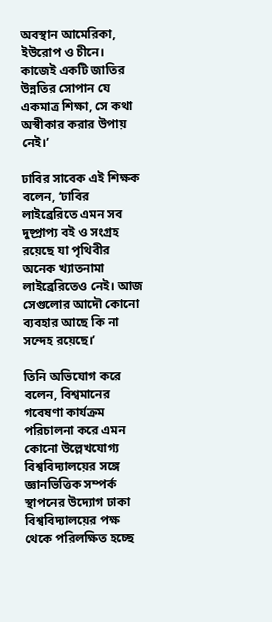অবস্থান আমেরিকা, ইউরোপ ও চীনে। কাজেই একটি জাতির উন্নতির সোপান যে একমাত্র শিক্ষা, সে কথা অস্বীকার করার উপায় নেই।’

ঢাবির সাবেক এই শিক্ষক বলেন, ‘ঢাবির লাইব্রেরিতে এমন সব দুষ্প্রাপ্য বই ও সংগ্রহ রয়েছে যা পৃথিবীর অনেক খ্যাতনামা লাইব্রেরিতেও নেই। আজ সেগুলোর আদৌ কোনো ব্যবহার আছে কি না সন্দেহ রয়েছে।’

তিনি অভিযোগ করে বলেন, বিশ্বমানের গবেষণা কার্যক্রম পরিচালনা করে এমন কোনো উল্লেখযোগ্য বিশ্ববিদ্যালয়ের সঙ্গে জ্ঞানভিত্তিক সম্পর্ক স্থাপনের উদ্যোগ ঢাকা বিশ্ববিদ্যালয়ের পক্ষ থেকে পরিলক্ষিত হচ্ছে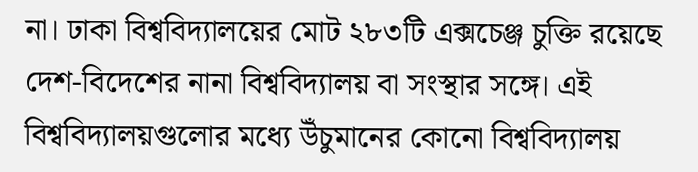না। ঢাকা বিশ্ববিদ্যালয়ের মোট ২৮৩টি এক্সচেঞ্জ চুক্তি রয়েছে দেশ-বিদেশের নানা বিশ্ববিদ্যালয় বা সংস্থার সঙ্গে। এই বিশ্ববিদ্যালয়গুলোর মধ্যে উঁচুমানের কোনো বিশ্ববিদ্যালয়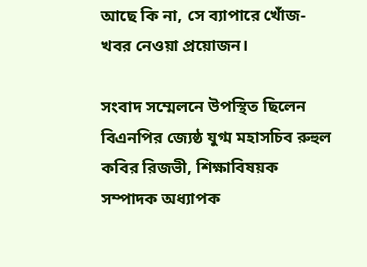আছে কি না, সে ব্যাপারে খোঁজ-খবর নেওয়া প্রয়োজন।

সংবাদ সম্মেলনে উপস্থিত ছিলেন বিএনপির জ্যেষ্ঠ যুগ্ম মহাসচিব রুহুল কবির রিজভী, শিক্ষাবিষয়ক সম্পাদক অধ্যাপক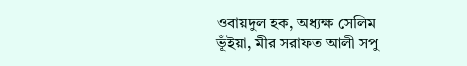ওবায়দুল হক, অধ্যক্ষ সেলিম ভূঁইয়া, মীর সরাফত আলী সপু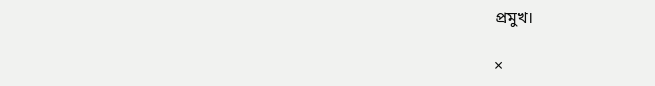প্রমুখ।

×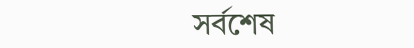সর্বশেষ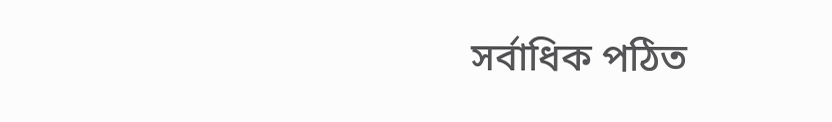সর্বাধিক পঠিত